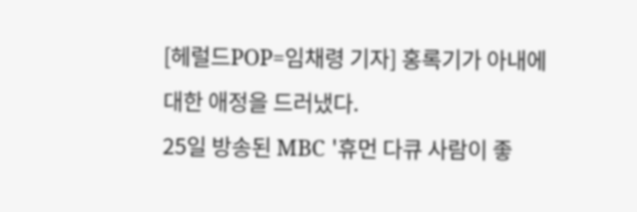[헤럴드POP=임채령 기자] 홍록기가 아내에 대한 애정을 드러냈다.
25일 방송된 MBC '휴먼 다큐 사람이 좋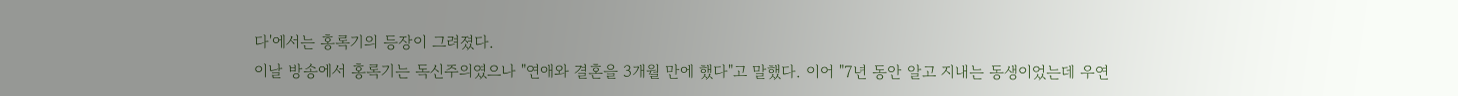다'에서는 홍록기의 등장이 그려졌다.
이날 방송에서 홍록기는 독신주의였으나 "연애와 결혼을 3개월 만에 했다"고 말했다. 이어 "7년 동안 알고 지내는 동생이었는데 우연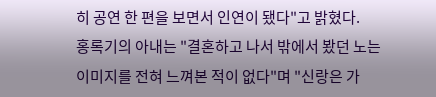히 공연 한 편을 보면서 인연이 됐다"고 밝혔다.
홍록기의 아내는 "결혼하고 나서 밖에서 봤던 노는 이미지를 전혀 느껴본 적이 없다"며 "신랑은 가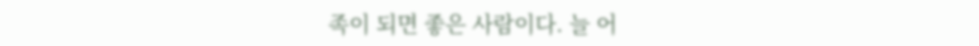족이 되면 좋은 사람이다. 늘 어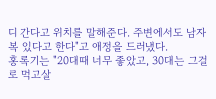디 간다고 위치를 말해준다. 주변에서도 남자 복 있다고 한다"고 애정을 드러냈다.
홍록기는 "20대때 너무 좋았고, 30대는 그걸로 먹고살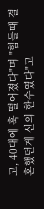고, 40대에 훅 떨어졌다"며 "힘들때 결혼했던게 신의 한수였다"고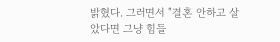밝혔다. 그러면서 "결혼 안하고 살았다면 그냥 힘들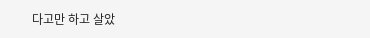다고만 하고 살았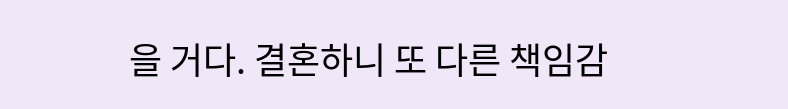을 거다. 결혼하니 또 다른 책임감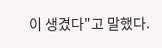이 생겼다"고 말했다.